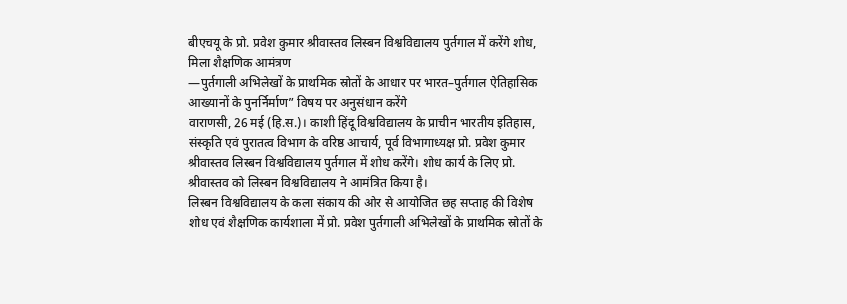बीएचयू के प्रो. प्रवेश कुमार श्रीवास्तव लिस्बन विश्वविद्यालय पुर्तगाल में करेंगे शोध, मिला शैक्षणिक आमंत्रण
—पुर्तगाली अभिलेखों के प्राथमिक स्रोतों के आधार पर भारत–पुर्तगाल ऐतिहासिक आख्यानों के पुनर्निर्माण” विषय पर अनुसंधान करेंगे
वाराणसी, 26 मई (हि.स.)। काशी हिंदू विश्वविद्यालय के प्राचीन भारतीय इतिहास, संस्कृति एवं पुरातत्व विभाग के वरिष्ठ आचार्य, पूर्व विभागाध्यक्ष प्रो. प्रवेश कुमार श्रीवास्तव लिस्बन विश्वविद्यालय पुर्तगाल में शोध करेंगे। शोध कार्य के लिए प्रो. श्रीवास्तव को लिस्बन विश्वविद्यालय ने आमंत्रित किया है।
लिस्बन विश्वविद्यालय के कला संकाय की ओर से आयोजित छह सप्ताह की विशेष शोध एवं शैक्षणिक कार्यशाला में प्रो. प्रवेश पुर्तगाली अभिलेखों के प्राथमिक स्रोतों के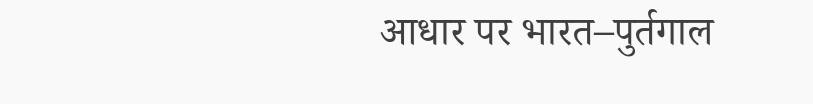आधार पर भारत–पुर्तगाल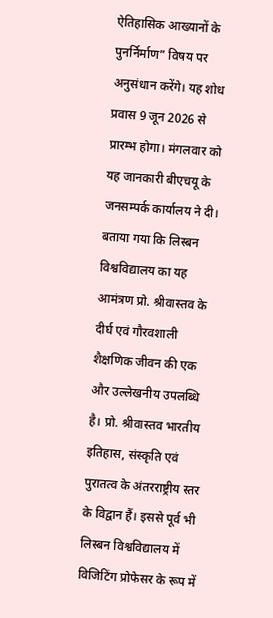ऐतिहासिक आख्यानों के पुनर्निर्माण” विषय पर अनुसंधान करेंगे। यह शोध प्रवास 9 जून 2026 से प्रारम्भ होगा। मंगलवार को यह जानकारी बीएचयू के जनसम्पर्क कार्यालय ने दी।
बताया गया कि लिस्बन विश्वविद्यालय का यह आमंत्रण प्रो. श्रीवास्तव के दीर्घ एवं गौरवशाली शैक्षणिक जीवन की एक और उल्लेखनीय उपलब्धि है। प्रो. श्रीवास्तव भारतीय इतिहास, संस्कृति एवं पुरातत्व के अंतरराष्ट्रीय स्तर के विद्वान हैं। इससे पूर्व भी लिस्बन विश्वविद्यालय में विजिटिंग प्रोफेसर के रूप में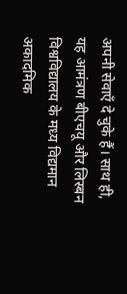अपनी सेवाएँ दे चुके हैं। साथ ही, यह आमंत्रण बीएचयू और लिस्बन विश्वविद्यालय के मध्य विद्यमान अकादमिक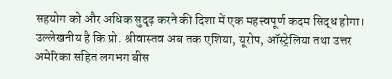सहयोग को और अधिक सुदृढ़ करने की दिशा में एक महत्त्वपूर्ण कदम सिद्ध होगा।
उल्लेखनीय है कि प्रो. श्रीवास्तव अब तक एशिया, यूरोप, ऑस्ट्रेलिया तथा उत्तर अमेरिका सहित लगभग बीस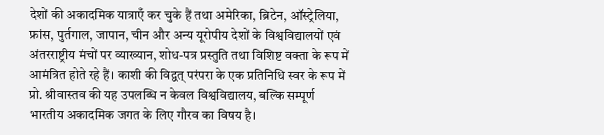देशों की अकादमिक यात्राएँ कर चुके हैं तथा अमेरिका, ब्रिटेन, ऑस्ट्रेलिया, फ्रांस, पुर्तगाल, जापान, चीन और अन्य यूरोपीय देशों के विश्वविद्यालयों एवं अंतरराष्ट्रीय मंचों पर व्याख्यान, शोध-पत्र प्रस्तुति तथा विशिष्ट वक्ता के रूप में आमंत्रित होते रहे हैं। काशी की विद्वत् परंपरा के एक प्रतिनिधि स्वर के रूप में प्रो. श्रीवास्तव की यह उपलब्धि न केवल विश्वविद्यालय, बल्कि सम्पूर्ण भारतीय अकादमिक जगत के लिए गौरव का विषय है।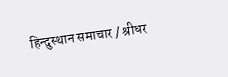हिन्दुस्थान समाचार / श्रीधर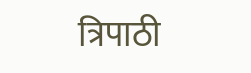त्रिपाठी